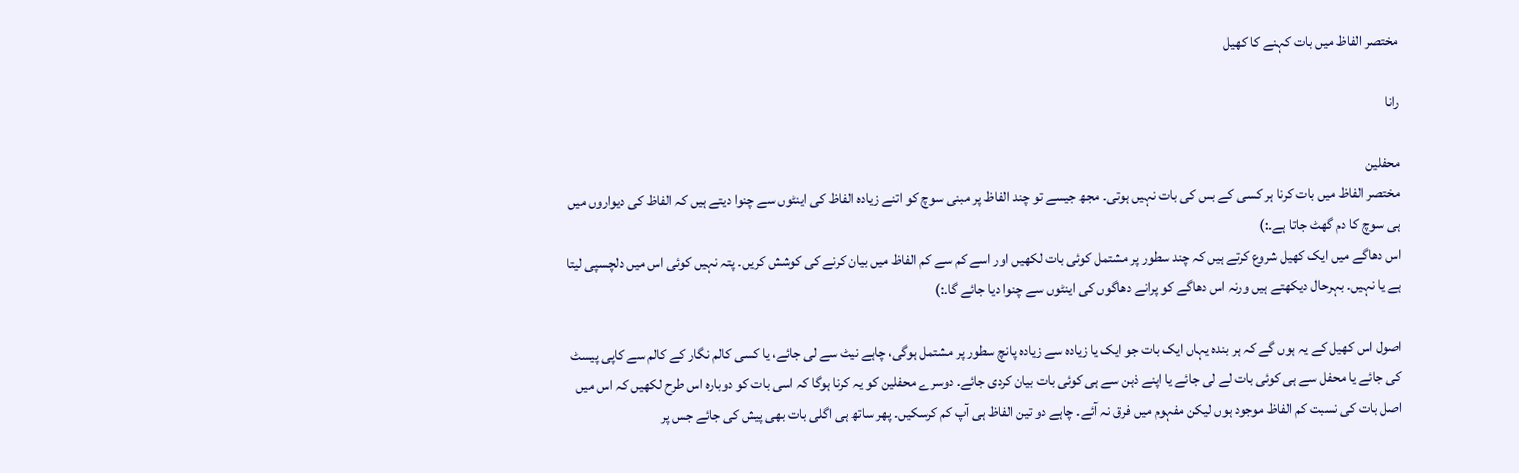مختصر الفاظ میں بات کہنے کا کھیل

رانا

محفلین
مختصر الفاظ میں بات کرنا ہر کسی کے بس کی بات نہیں ہوتی۔ مجھ جیسے تو چند الفاظ پر مبنی سوچ کو اتنے زیادہ الفاظ کی اینٹوں سے چنوا دیتے ہیں کہ الفاظ کی دیواروں میں ہی سوچ کا دم گھٹ جاتا ہے۔:)
اس دھاگے میں ایک کھیل شروع کرتے ہیں کہ چند سطور پر مشتمل کوئی بات لکھیں اور اسے کم سے کم الفاظ میں بیان کرنے کی کوشش کریں۔ پتہ نہیں کوئی اس میں دلچسپی لیتا ہے یا نہیں۔ بہرحال دیکھتے ہیں ورنہ اس دھاگے کو پرانے دھاگوں کی اینٹوں سے چنوا دیا جائے گا۔:)

اصول اس کھیل کے یہ ہوں گے کہ ہر بندہ یہاں ایک بات جو ایک یا زیادہ سے زیادہ پانچ سطور پر مشتمل ہوگی، چاہے نیٹ سے لی جائے، یا کسی کالم نگار کے کالم سے کاپی پیسٹ کی جائے یا محفل سے ہی کوئی بات لے لی جائے یا اپنے ذہن سے ہی کوئی بات بیان کردی جائے۔ دوسرے محفلین کو یہ کرنا ہوگا کہ اسی بات کو دوبارہ اس طرح لکھیں کہ اس میں اصل بات کی نسبت کم الفاظ موجود ہوں لیکن مفہوم میں فرق نہ آئے۔ چاہے دو تین الفاظ ہی آپ کم کرسکیں۔ پھر ساتھ ہی اگلی بات بھی پیش کی جائے جس پر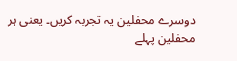دوسرے محفلین یہ تجربہ کریں۔ یعنی ہر محفلین پہلے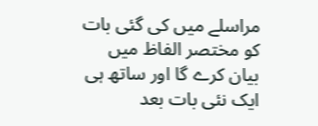مراسلے میں کی گئی بات کو مختصر الفاظ میں بیان کرے گا اور ساتھ ہی ایک نئی بات بعد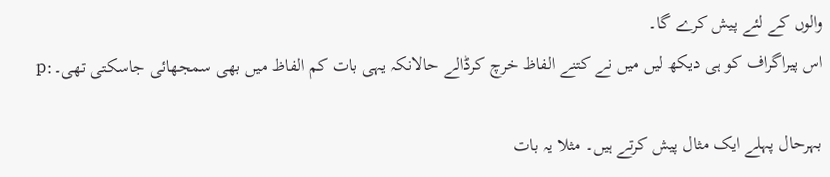والوں کے لئے پیش کرے گا۔
اس پیراگراف کو ہی دیکھ لیں میں نے کتنے الفاظ خرچ کرڈالے حالانکہ یہی بات کم الفاظ میں بھی سمجھائی جاسکتی تھی۔:p

بہرحال پہلے ایک مثال پیش کرتے ہیں۔ مثلا یہ بات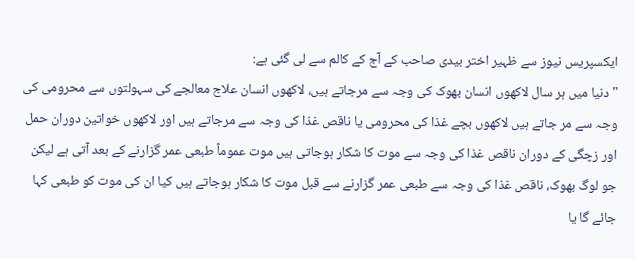ایکسپریس نیوز سے ظہیر اختر بیدی صاحب کے آج کے کالم سے لی گئی ہے:
"دنیا میں ہر سال لاکھوں انسان بھوک کی وجہ سے مرجاتے ہیں، لاکھوں انسان علاج معالجے کی سہولتوں سے محرومی کی وجہ سے مر جاتے ہیں لاکھوں بچے غذا کی محرومی یا ناقص غذا کی وجہ سے مرجاتے ہیں اور لاکھوں خواتین دوران حمل اور زچگی کے دوران ناقص غذا کی وجہ سے موت کا شکار ہوجاتی ہیں موت عموماً طبعی عمر گزارنے کے بعد آتی ہے لیکن جو لوگ بھوک، ناقص غذا کی وجہ سے طبعی عمر گزارنے سے قبل موت کا شکار ہوجاتے ہیں کیا ان کی موت کو طبعی کہا جائے گا یا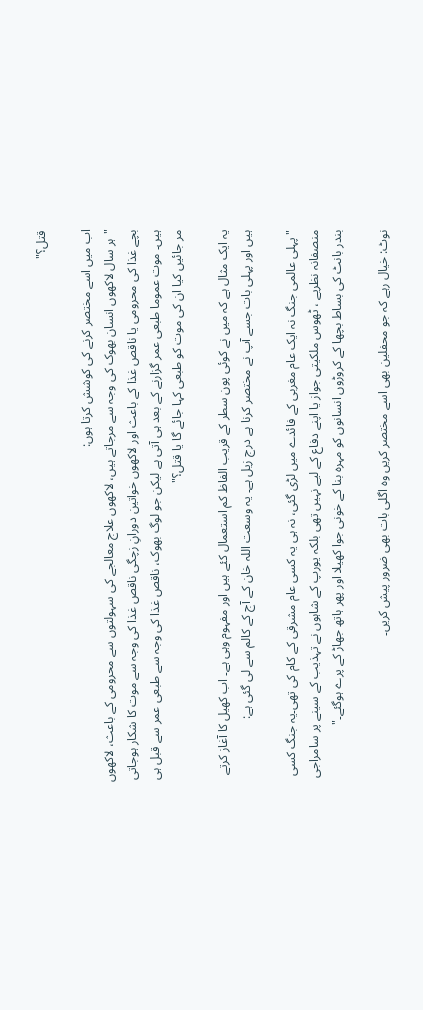قتل؟"

اب میں اسے مختصر کرنے کی کوشش کرتا ہوں:
"ہر سال لاکھوں انسان بھوک کی وجہ سے مرجاتے ہیں، لاکھوں علاج معالجے کی سہولتوں سے محرومی کے باعث، لاکھوں بچے غذا کی محرومی یا ناقص غذا کے باعث اور لاکھوں خواتین دورانِ زچگی ناقص غذا کی وجہ سے موت کا شکار ہوجاتی ہیں۔ موت عموما طبعی عمر گزارنے کے بعد ہی آتی ہے لیکن جو لوگ بھوک، ناقص غذا کی وجہ سے طبعی عمر سے قبل ہی مر جائیں کیا ان کی موت کو طبعی کہا جائے گا یا قتل؟"

یہ ایک مثال ہے کہ میں نے کوئی پون سطر کے قریب الفاظ کم استعمال کئے ہیں اور مفہوم وہی ہے۔ اب کھیل کا آغاز کرتے ہیں اور پہلی بات جسے آپ نے مختصر کرنا ہے درج زیل ہے۔ یہ وسعت اللہ خان کے آج کے کالم سے لی گئی ہے:

"پہلی عالمی جنگ نہ ایک عام مغربی کے فائدے میں لڑی گئی، نہ ہی یہ کسی عام مشرقی کے کام کی تھی۔یہ جنگ کسی منصفانہ نظریے ، ٹھوس ملکیتی جواز یا اپنے دفاع کے لیے نہیں تھی بلکہ یورپ کے شاہوں نے تہذیب کے سینے پر سامراجی بندر بانٹ کی بساط بچھا کے کروڑوں انسانوں کو مہرہ بنا کے خونی جوا کھیلا اور پھر ہاتھ جھاڑ کے پرے ہوگئے۔"

نوٹ: خیال رہے کہ جو محفلین بھی اسے مختصر کریں وہ اگلی بات بھی ضرور پیش کریں۔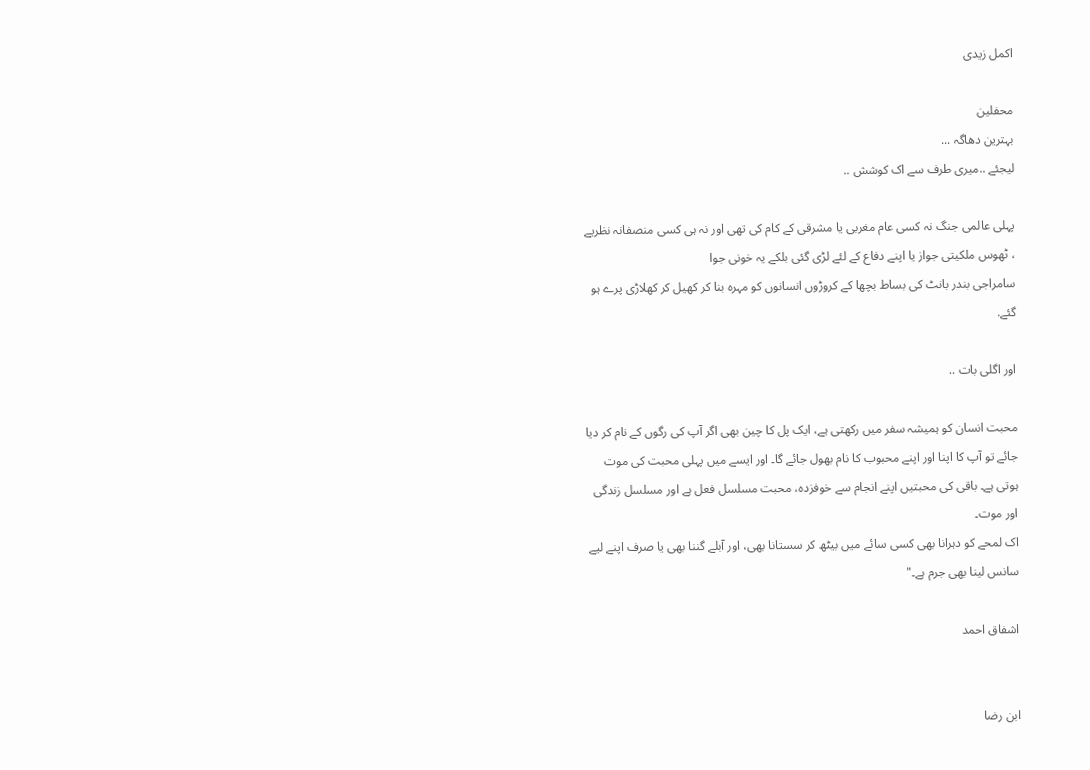اکمل زیدی

محفلین
بہترین دھاگہ ...
لیجئے ..میری طرف سے اک کوشش ..

پہلی عالمی جنگ نہ کسی عام مغربی یا مشرقی کے کام کی تھی اور نہ ہی کسی منصفانہ نظریے ، ٹھوس ملکیتی جواز یا اپنے دفاع کے لئے لڑی گئی بلکے یہ خونی جوا
سامراجی بندر بانٹ کی بساط بچھا کے کروڑوں انسانوں کو مہرہ بنا کر کھیل کر کھلاڑی پرے ہو گئے.

اور اگلی بات ..

محبت انسان کو ہمیشہ سفر میں رکھتی ہے، ایک پل کا چین بھی اگر آپ کی رگوں کے نام کر دیا جائے تو آپ کا اپنا اور اپنے محبوب کا نام بھول جائے گا۔ اور ایسے میں پہلی محبت کی موت ہوتی ہے۔ باقی کی محبتیں اپنے انجام سے خوفزدہ، محبت مسلسل فعل ہے اور مسلسل زندگی اور موت۔
اک لمحے کو دہرانا بھی کسی سائے میں بیٹھ کر سستانا بھی، اور آبلے گننا بھی یا صرف اپنے لیے سانس لینا بھی جرم ہے۔"

اشفاق احمد


ابن رضا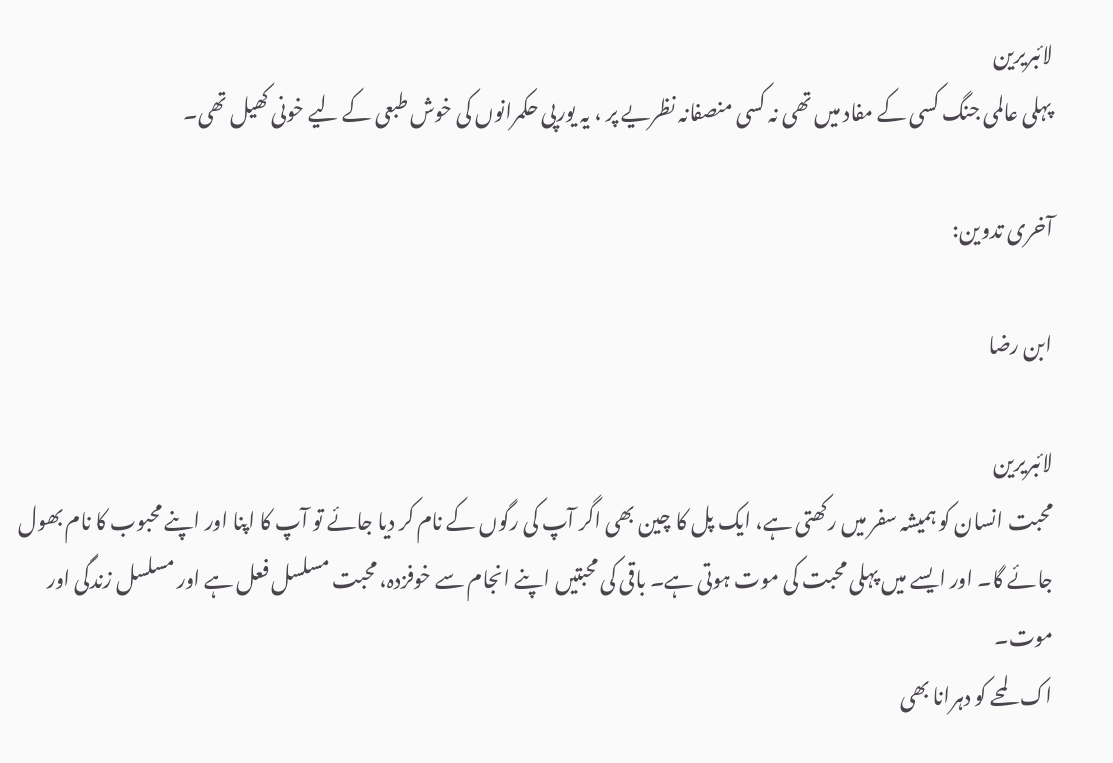لائبریرین
پہلی عالمی جنگ کسی کے مفاد میں تھی نہ کسی منصفانہ نظریے پر ، یہ یورپی حکمرانوں کی خوش طبعی کے لیے خونی کھیل تھی۔

آخری تدوین:

ابن رضا

لائبریرین
محبت انسان کو ہمیشہ سفر میں رکھتی ہے، ایک پل کا چین بھی اگر آپ کی رگوں کے نام کر دیا جائے تو آپ کا اپنا اور اپنے محبوب کا نام بھول جائے گا۔ اور ایسے میں پہلی محبت کی موت ہوتی ہے۔ باقی کی محبتیں اپنے انجام سے خوفزدہ، محبت مسلسل فعل ہے اور مسلسل زندگی اور موت۔
اک لمحے کو دہرانا بھی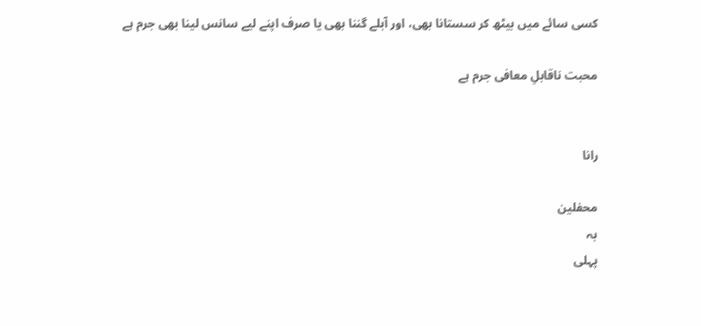کسی سائے میں بیٹھ کر سستانا بھی، اور آبلے گننا بھی یا صرف اپنے لیے سانس لینا بھی جرم ہے

محبت ناقابلِ معافی جرم ہے


رانا

محفلین
بہ
پہلی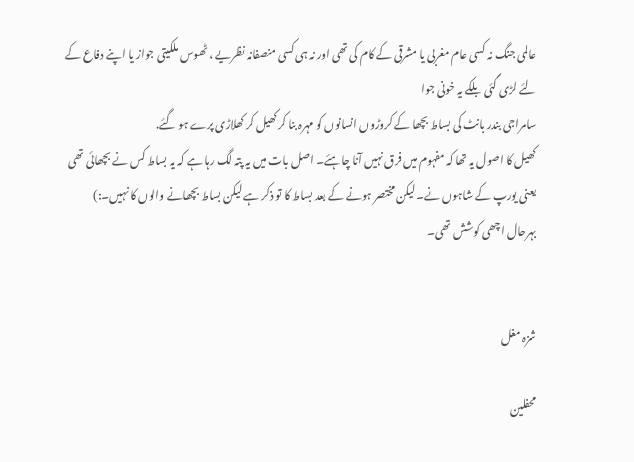عالمی جنگ نہ کسی عام مغربی یا مشرقی کے کام کی تھی اور نہ ہی کسی منصفانہ نظریے ، ٹھوس ملکیتی جواز یا اپنے دفاع کے لئے لڑی گئی بلکے یہ خونی جوا
سامراجی بندر بانٹ کی بساط بچھا کے کروڑوں انسانوں کو مہرہ بنا کر کھیل کر کھلاڑی پرے ہو گئے.
کھیل کا اصول یہ تھا کہ مفہوم میں فرق نہیں آنا چاہئے۔ اصل بات میں یہ پتہ لگ رہا ہے کہ یہ بساط کس نے بچھائی تھی یعنی یورپ کے شاہوں نے۔ لیکن مختصر ہونے کے بعد بساط کا تو ذکر ہے لیکن بساط بچھانے والوں کا نہیں۔:)
بہرحال اچھی کوشش تھی۔


شزہ مغل

محفلین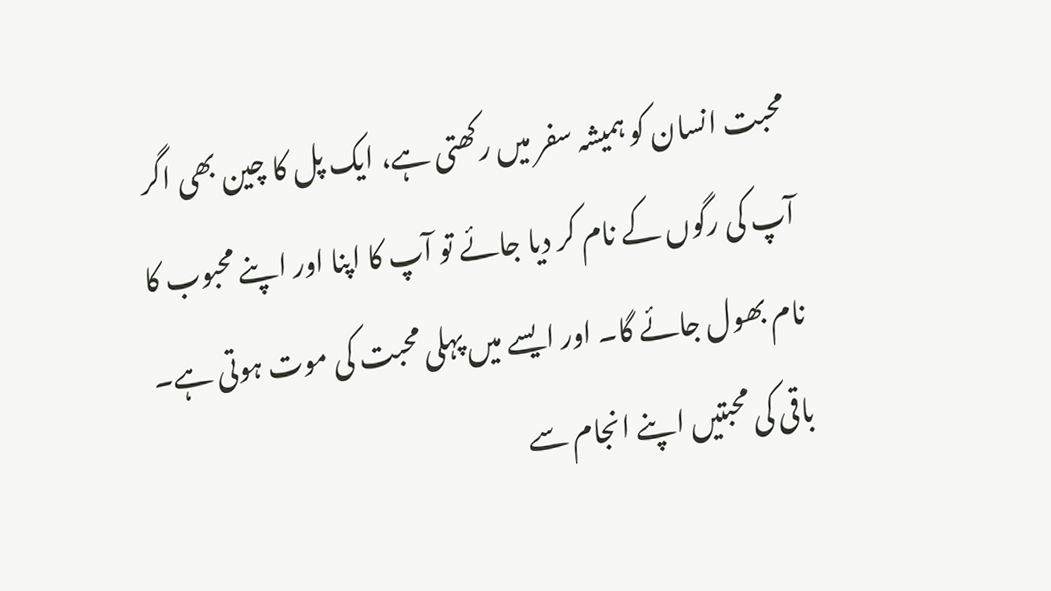محبت انسان کو ہمیشہ سفر میں رکھتی ہے، ایک پل کا چین بھی اگر آپ کی رگوں کے نام کر دیا جائے تو آپ کا اپنا اور اپنے محبوب کا نام بھول جائے گا۔ اور ایسے میں پہلی محبت کی موت ہوتی ہے۔ باقی کی محبتیں اپنے انجام سے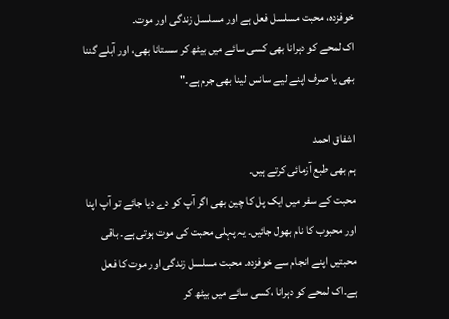خوفزدہ، محبت مسلسل فعل ہے اور مسلسل زندگی اور موت۔
اک لمحے کو دہرانا بھی کسی سائے میں بیٹھ کر سستانا بھی، اور آبلے گننا بھی یا صرف اپنے لیے سانس لینا بھی جرم ہے۔"

اشفاق احمد
ہم بھی طبع آزمائی کرتے ہیں۔
محبت کے سفر میں ایک پل کا چین بھی اگر آپ کو دے دیا جائے تو آپ اپنا اور محبوب کا نام بھول جائیں۔ یہ پہلی محبت کی موت ہوتی ہے۔ باقی محبتیں اپنے انجام سے خوفزدہ۔ محبت مسلسل زندگی اور موت کا فعل ہے۔اک لمحے کو دہرانا ،کسی سائے میں بیٹھ کر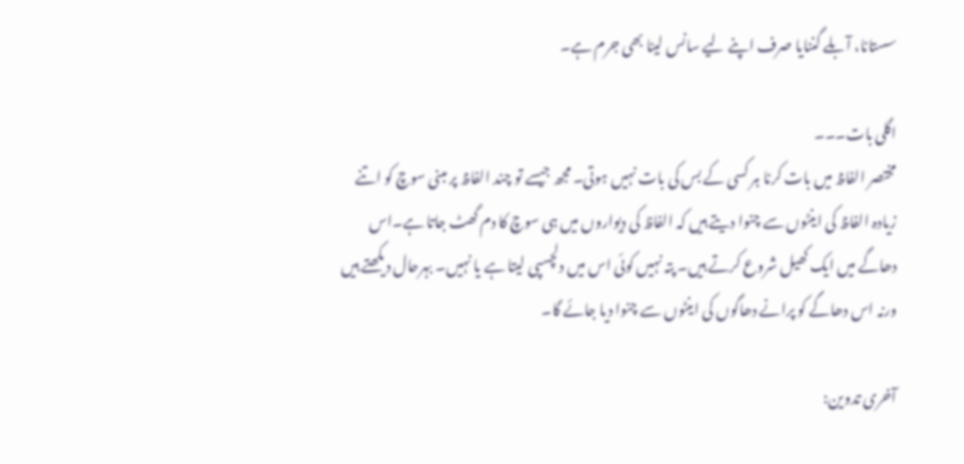سستانا، آبلے گننایا صرف اپنے لیے سانس لینا بھی جرم ہے۔

اگلی بات۔۔۔
مختصر الفاظ میں بات کرنا ہر کسی کے بس کی بات نہیں ہوتی۔ مجھ جیسے تو چند الفاظ پر مبنی سوچ کو اتنے زیادہ الفاظ کی اینٹوں سے چنوا دیتے ہیں کہ الفاظ کی دیواروں میں ہی سوچ کا دم گھٹ جاتا ہے۔اس دھاگے میں ایک کھیل شروع کرتے ہیں۔ پتہ نہیں کوئی اس میں دلچسپی لیتا ہے یا نہیں۔ بہرحال دیکھتے ہیں ورنہ اس دھاگے کو پرانے دھاگوں کی اینٹوں سے چنوا دیا جائے گا۔

آخری تدوین: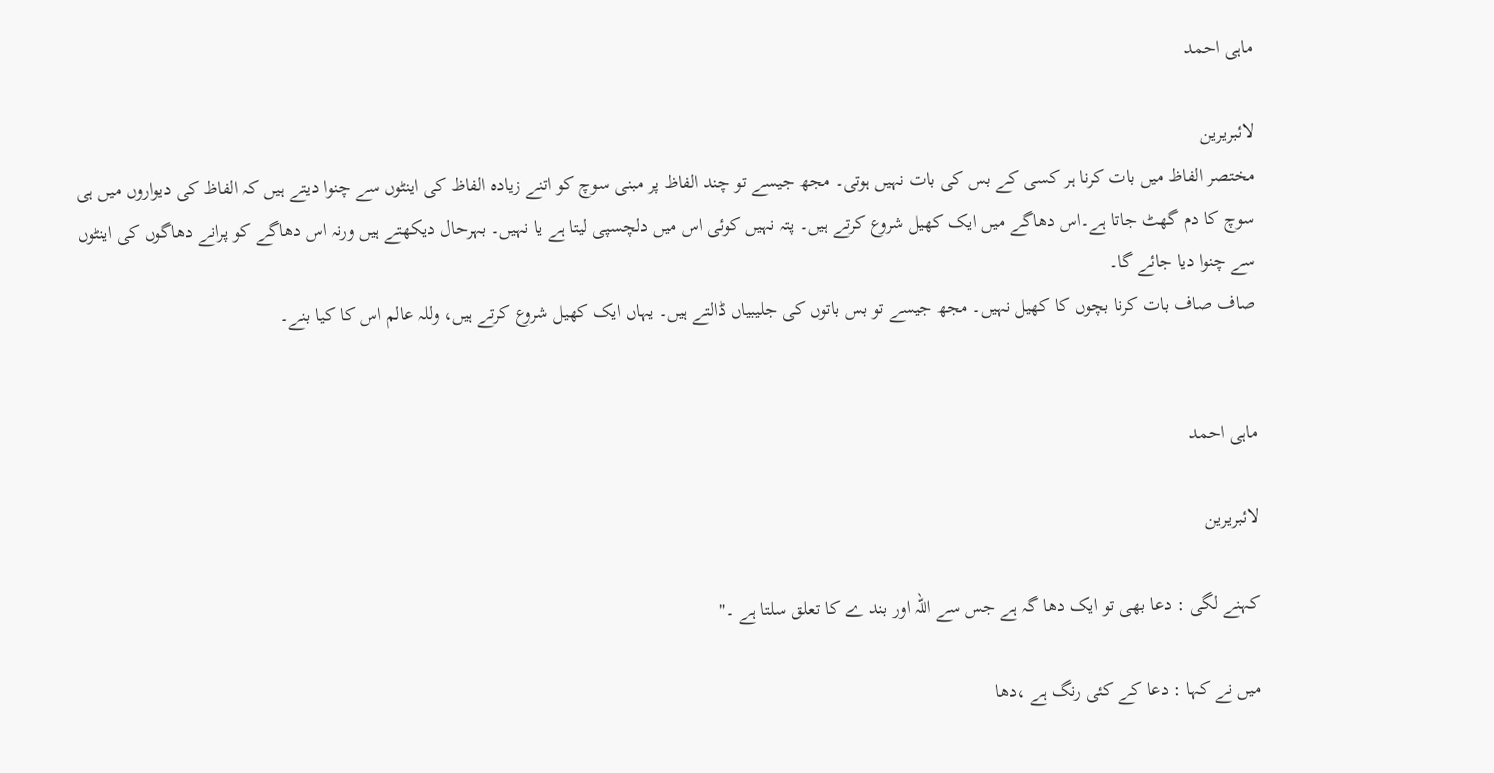ماہی احمد

لائبریرین
مختصر الفاظ میں بات کرنا ہر کسی کے بس کی بات نہیں ہوتی۔ مجھ جیسے تو چند الفاظ پر مبنی سوچ کو اتنے زیادہ الفاظ کی اینٹوں سے چنوا دیتے ہیں کہ الفاظ کی دیواروں میں ہی سوچ کا دم گھٹ جاتا ہے۔اس دھاگے میں ایک کھیل شروع کرتے ہیں۔ پتہ نہیں کوئی اس میں دلچسپی لیتا ہے یا نہیں۔ بہرحال دیکھتے ہیں ورنہ اس دھاگے کو پرانے دھاگوں کی اینٹوں سے چنوا دیا جائے گا۔
صاف صاف بات کرنا بچوں کا کهیل نہیں۔ مجھ جیسے تو بس باتوں کی جلیبیاں ڈالتے ہیں۔ یہاں ایک کهیل شروع کرتے ہیں، وللہ عالم اس کا کیا بنے۔


ماہی احمد

لائبریرین

کہنے لگی : دعا بھی تو ایک دھا گہ ہے جس سے اللہ اور بند ے کا تعلق سلتا ہے ۔"

میں نے کہا : دعا کے کئی رنگ ہے ،دھا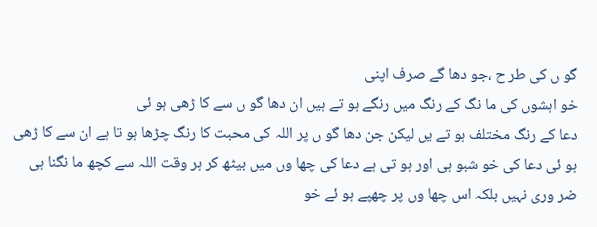گو ں کی طر ح ،جو دھا گے صرف اپنی
خو اہشوں کی ما نگ کے رنگ میں رنگے ہو تے ہیں ان دھا گو ں سے کا ڑھی ہو ئی
دعا کے رنگ مختلف ہو تے یں لیکن جن دھا گو ں پر اللہ کی محبت کا رنگ چڑھا ہو تا ہے ان سے کا ڑھی ہو ئی دعا کی خو شبو ہی اور ہو تی ہے دعا کی چھا وں میں بیٹھ کر ہر وقت اللہ سے کچھ ما نگنا ہی ضر وری نہیں بلکہ اس چھا وں پر چھپے ہو ئے خو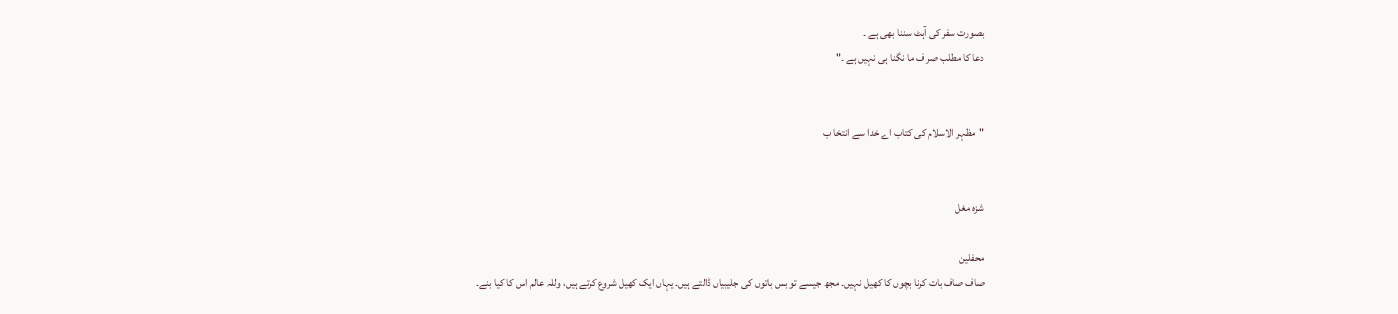بصورت سفر کی آہٹ سننا بھی ہے ۔
دعا کا مطلب صر ف ما نگنا ہی نہیں ہے ۔"


"مظہر الاسلام کی کتاب اے خدا سے انتخا ب


شزہ مغل

محفلین
صاف صاف بات کرنا بچوں کا کهیل نہیں۔ مجھ جیسے تو بس باتوں کی جلیبیاں ڈالتے ہیں۔ یہاں ایک کهیل شروع کرتے ہیں، وللہ عالم اس کا کیا بنے۔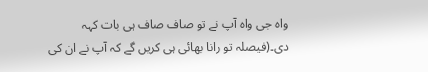واہ جی واہ آپ نے تو صاف صاف ہی بات کہہ دی۔(فیصلہ تو رانا بھائی ہی کریں گے کہ آپ نے ان کی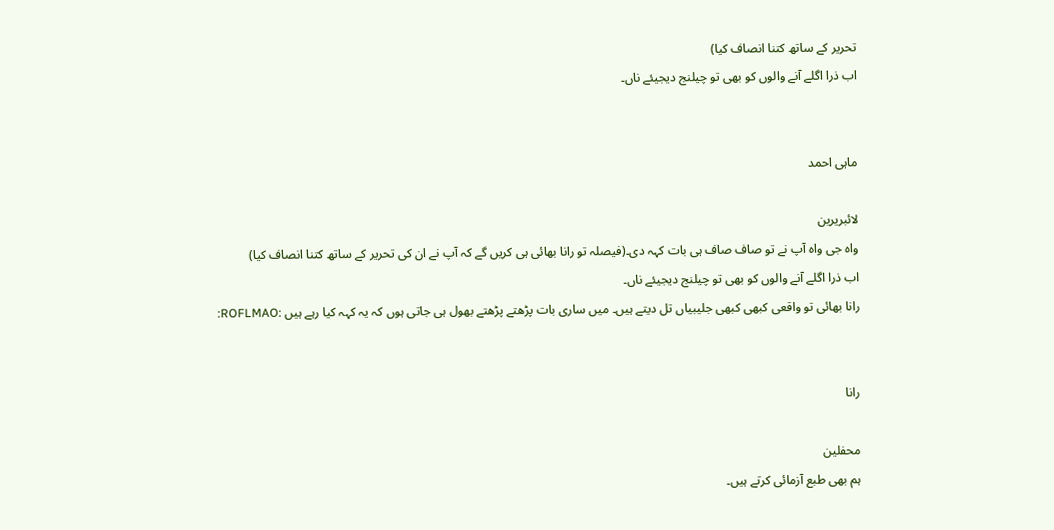تحریر کے ساتھ کتنا انصاف کیا)
اب ذرا اگلے آنے والوں کو بھی تو چیلنج دیجیئے ناں۔


ماہی احمد

لائبریرین
واہ جی واہ آپ نے تو صاف صاف ہی بات کہہ دی۔(فیصلہ تو رانا بھائی ہی کریں گے کہ آپ نے ان کی تحریر کے ساتھ کتنا انصاف کیا)
اب ذرا اگلے آنے والوں کو بھی تو چیلنج دیجیئے ناں۔
رانا بهائی تو واقعی کبهی کبهی جلیبیاں تل دیتے ہیں۔ میں ساری بات پڑهتے پڑهتے بهول ہی جاتی ہوں کہ یہ کہہ کیا رہے ہیں :ROFLMAO:


رانا

محفلین
ہم بھی طبع آزمائی کرتے ہیں۔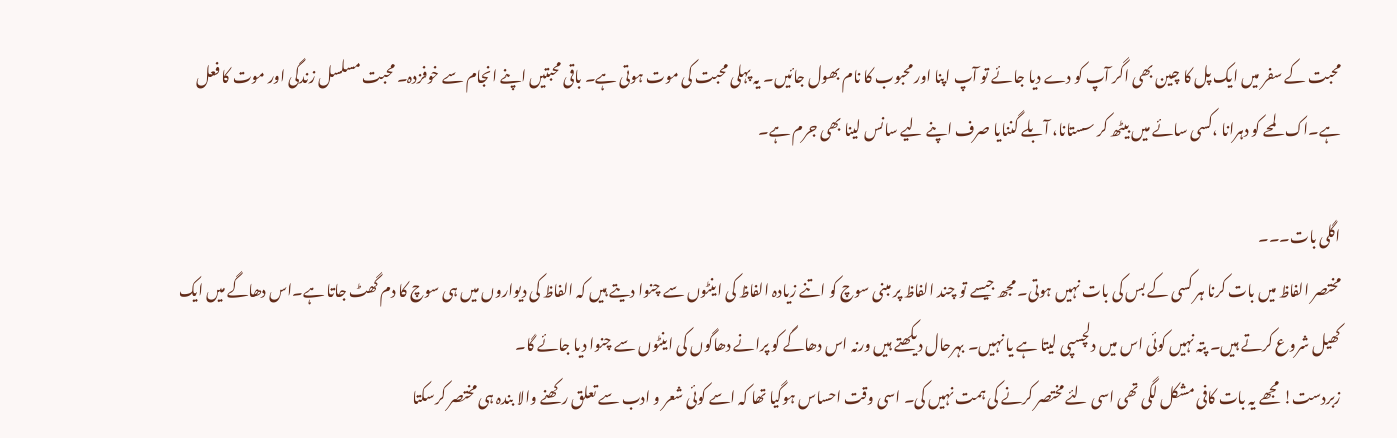محبت کے سفر میں ایک پل کا چین بھی اگر آپ کو دے دیا جائے تو آپ اپنا اور محبوب کا نام بھول جائیں۔ یہ پہلی محبت کی موت ہوتی ہے۔ باقی محبتیں اپنے انجام سے خوفزدہ۔ محبت مسلسل زندگی اور موت کا فعل ہے۔اک لمحے کو دہرانا ،کسی سائے میں بیٹھ کر سستانا، آبلے گننایا صرف اپنے لیے سانس لینا بھی جرم ہے۔

اگلی بات۔۔۔
مختصر الفاظ میں بات کرنا ہر کسی کے بس کی بات نہیں ہوتی۔ مجھ جیسے تو چند الفاظ پر مبنی سوچ کو اتنے زیادہ الفاظ کی اینٹوں سے چنوا دیتے ہیں کہ الفاظ کی دیواروں میں ہی سوچ کا دم گھٹ جاتا ہے۔اس دھاگے میں ایک کھیل شروع کرتے ہیں۔ پتہ نہیں کوئی اس میں دلچسپی لیتا ہے یا نہیں۔ بہرحال دیکھتے ہیں ورنہ اس دھاگے کو پرانے دھاگوں کی اینٹوں سے چنوا دیا جائے گا۔
زبردست! مجھے یہ بات کافی مشکل لگی تھی اسی لئے مختصر کرنے کی ہمت نہیں کی۔ اسی وقت احساس ہوگیا تھا کہ اسے کوئی شعر و ادب سے تعلق رکھنے والا بندہ ہی مختصر کرسکتا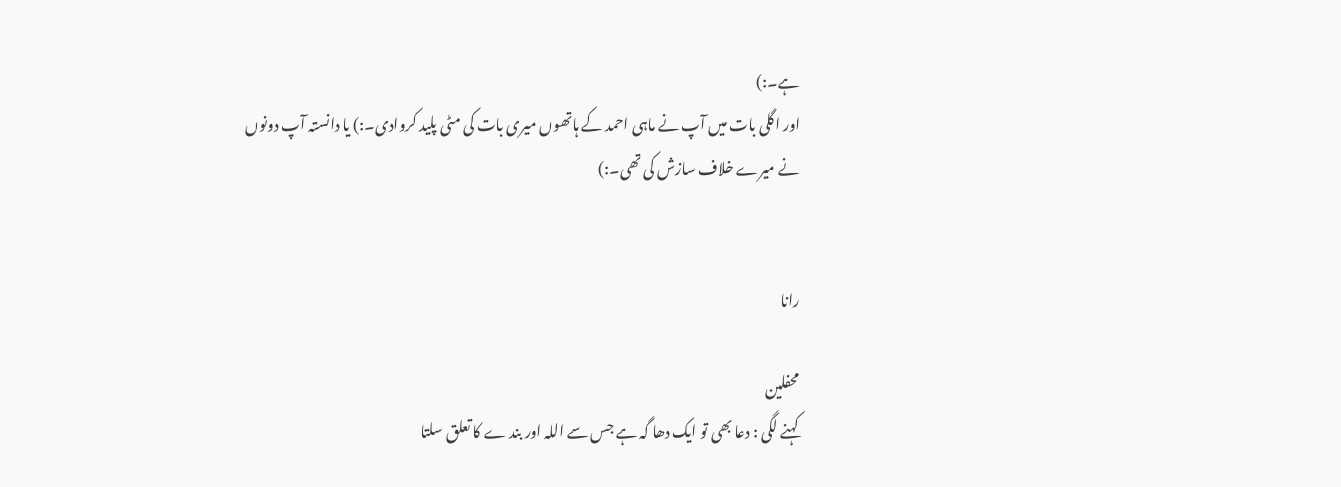ہے۔:)
اور اگلی بات میں آپ نے ماہی احمد کے ہاتھوں میری بات کی مٹی پلید کروادی۔:) یا دانستہ آپ دونوں نے میرے خلاف سازش کی تھی۔:)


رانا

محفلین
کہنے لگی : دعا بھی تو ایک دھا گہ ہے جس سے اللہ اور بند ے کا تعلق سلتا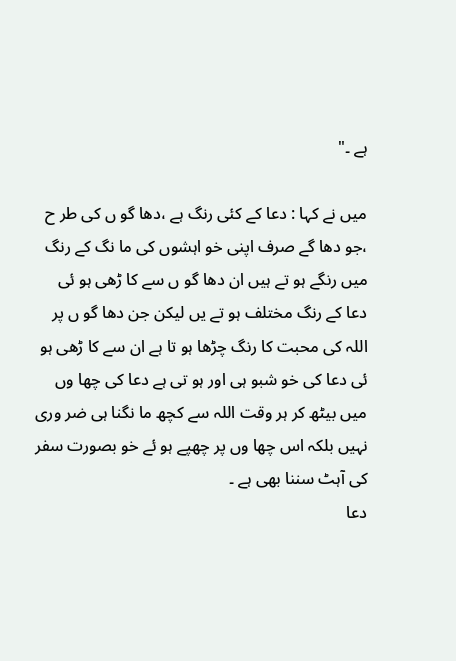ہے ۔"

میں نے کہا : دعا کے کئی رنگ ہے ،دھا گو ں کی طر ح ،جو دھا گے صرف اپنی خو اہشوں کی ما نگ کے رنگ میں رنگے ہو تے ہیں ان دھا گو ں سے کا ڑھی ہو ئی
دعا کے رنگ مختلف ہو تے یں لیکن جن دھا گو ں پر اللہ کی محبت کا رنگ چڑھا ہو تا ہے ان سے کا ڑھی ہو ئی دعا کی خو شبو ہی اور ہو تی ہے دعا کی چھا وں میں بیٹھ کر ہر وقت اللہ سے کچھ ما نگنا ہی ضر وری نہیں بلکہ اس چھا وں پر چھپے ہو ئے خو بصورت سفر کی آہٹ سننا بھی ہے ۔
دعا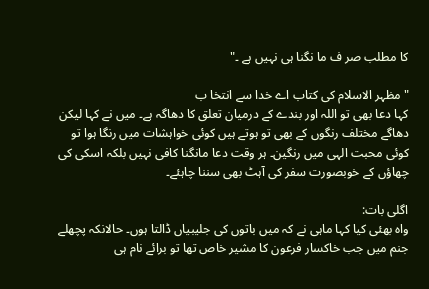کا مطلب صر ف ما نگنا ہی نہیں ہے ۔"

"مظہر الاسلام کی کتاب اے خدا سے انتخا ب
کہا دعا بھی تو اللہ اور بندے کے درمیان تعلق کا دھاگہ ہے۔ میں نے کہا لیکن دھاگے مختلف رنگوں کے بھی تو ہوتے ہیں کوئی خواہشات میں رنگا ہوا تو کوئی محبت الہی میں رنگین۔ ہر وقت دعا مانگنا کافی نہیں بلکہ اسکی کی چھاؤں کے خوبصورت سفر کی آہٹ بھی سننا چاہئے۔

اگلی بات:
واہ بھئی کیا کہا ماہی نے کہ میں باتوں کی جلیبیاں ڈالتا ہوں۔ حالانکہ پچھلے جنم میں جب خاکسار فرعون کا مشیر خاص تھا تو برائے نام ہی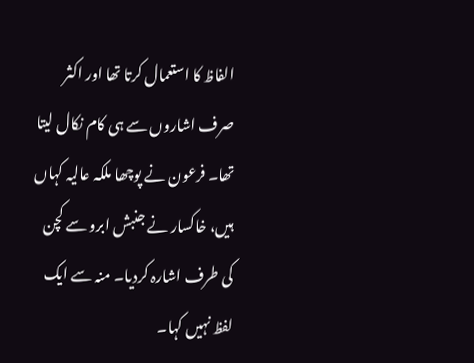الفاظ کا استعمال کرتا تھا اور اکثر صرف اشاروں سے ہی کام نکال لیتا تھا۔ فرعون نے پوچھا ملکہ عالیہ کہاں ہیں، خاکسار نے جنبش ابرو سے کچن کی طرف اشارہ کردیا۔ منہ سے ایک لفظ نہیں کہا۔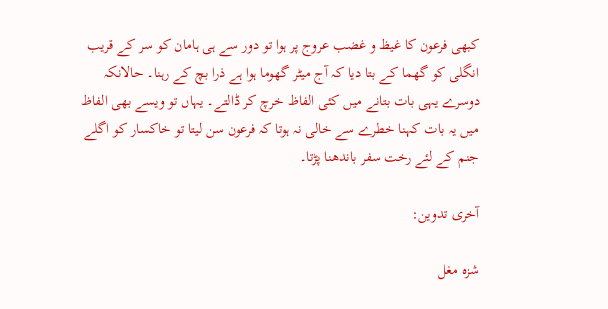کبھی فرعون کا غیظ و غضب عروج پر ہوا تو دور سے ہی ہامان کو سر کے قریب انگلی کو گھما کے بتا دیا کہ آج میٹر گھوما ہوا ہے ذرا بچ کے رہنا۔ حالانکہ دوسرے یہی بات بتانے میں کئی الفاظ خرچ کر ڈالتے۔ یہاں تو ویسے بھی الفاظ میں یہ بات کہنا خطرے سے خالی نہ ہوتا کہ فرعون سن لیتا تو خاکسار کو اگلے جنم کے لئے رخت سفر باندھنا پڑتا۔

آخری تدوین:

شزہ مغل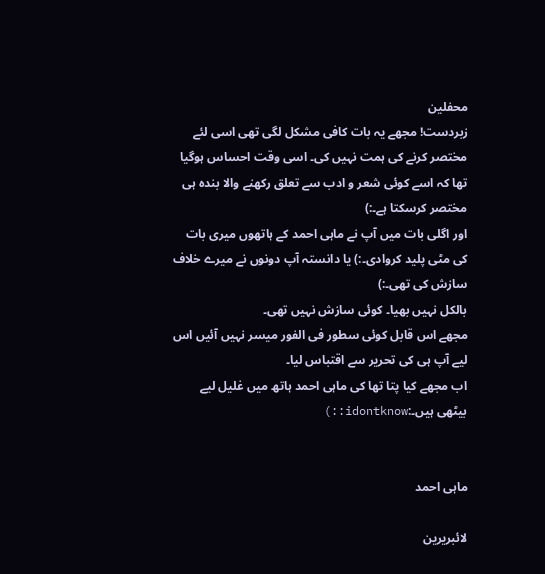محفلین
زبردست! مجھے یہ بات کافی مشکل لگی تھی اسی لئے مختصر کرنے کی ہمت نہیں کی۔ اسی وقت احساس ہوگیا تھا کہ اسے کوئی شعر و ادب سے تعلق رکھنے والا بندہ ہی مختصر کرسکتا ہے۔:)
اور اگلی بات میں آپ نے ماہی احمد کے ہاتھوں میری بات کی مٹی پلید کروادی۔:) یا دانستہ آپ دونوں نے میرے خلاف سازش کی تھی۔:)
بالکل نہیں بھیا۔ کوئی سازش نہیں تھی۔
مجھے اس قابل کوئی سطور فی الفور میسر نہیں آئیں اس لیے آپ ہی کی تحریر سے اقتباس لیا۔
اب مجھے کیا پتا تھا کی ماہی احمد ہاتھ میں غلیل لیے بیٹھی ہیں۔:idontknow::)


ماہی احمد

لائبریرین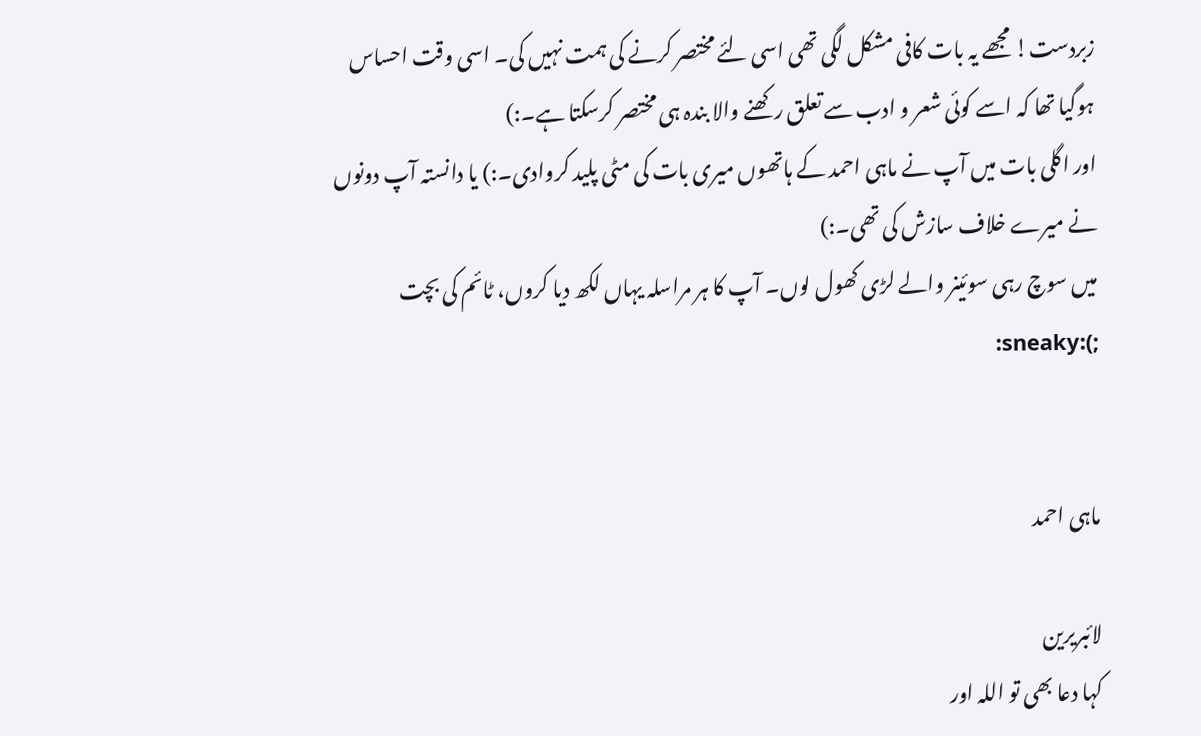زبردست! مجھے یہ بات کافی مشکل لگی تھی اسی لئے مختصر کرنے کی ہمت نہیں کی۔ اسی وقت احساس ہوگیا تھا کہ اسے کوئی شعر و ادب سے تعلق رکھنے والا بندہ ہی مختصر کرسکتا ہے۔:)
اور اگلی بات میں آپ نے ماہی احمد کے ہاتھوں میری بات کی مٹی پلید کروادی۔:) یا دانستہ آپ دونوں نے میرے خلاف سازش کی تھی۔:)
میں سوچ رہی سوئینر والے لڑی کھول لوں۔ آپ کا ہر مراسلہ یہاں لکھ دیا کروں، ٹائم کی بچت ;):sneaky:


ماہی احمد

لائبریرین
کہا دعا بھی تو اللہ اور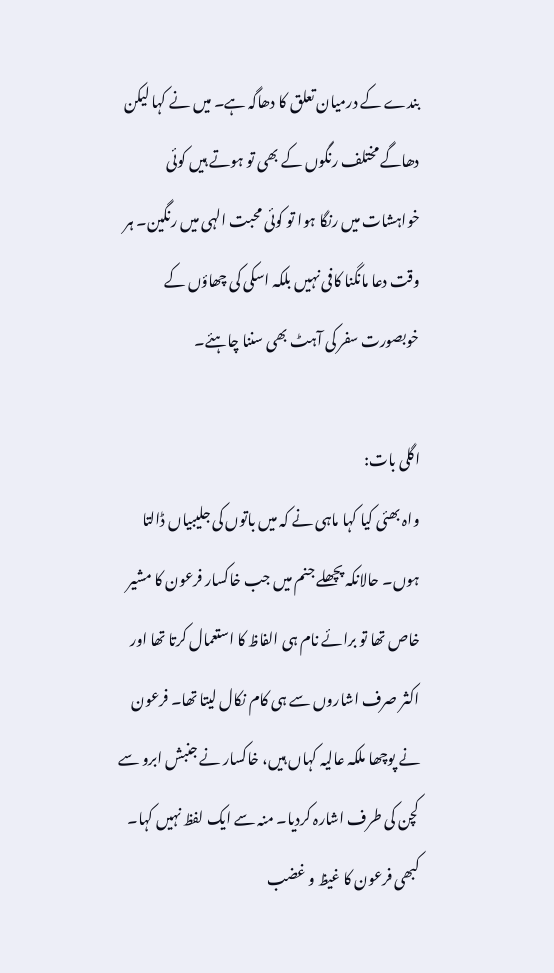بندے کے درمیان تعلق کا دھاگہ ہے۔ میں نے کہا لیکن دھاگے مختلف رنگوں کے بھی تو ہوتے ہیں کوئی خواہشات میں رنگا ہوا تو کوئی محبت الہی میں رنگین۔ ہر وقت دعا مانگنا کافی نہیں بلکہ اسکی کی چھاؤں کے خوبصورت سفر کی آہٹ بھی سننا چاہئے۔

اگلی بات:
واہ بھئی کیا کہا ماہی نے کہ میں باتوں کی جلیبیاں ڈالتا ہوں۔ حالانکہ پچھلے جنم میں جب خاکسار فرعون کا مشیر خاص تھا تو برائے نام ہی الفاظ کا استعمال کرتا تھا اور اکثر صرف اشاروں سے ہی کام نکال لیتا تھا۔ فرعون نے پوچھا ملکہ عالیہ کہاں ہیں، خاکسار نے جنبش ابرو سے کچن کی طرف اشارہ کردیا۔ منہ سے ایک لفظ نہیں کہا۔ کبھی فرعون کا غیظ و غضب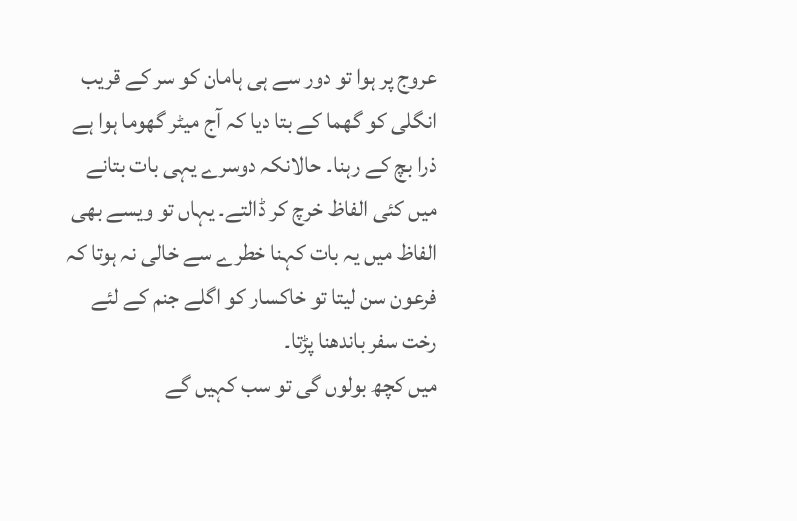عروج پر ہوا تو دور سے ہی ہامان کو سر کے قریب انگلی کو گھما کے بتا دیا کہ آج میٹر گھوما ہوا ہے ذرا بچ کے رہنا۔ حالانکہ دوسرے یہی بات بتانے میں کئی الفاظ خرچ کر ڈالتے۔ یہاں تو ویسے بھی الفاظ میں یہ بات کہنا خطرے سے خالی نہ ہوتا کہ فرعون سن لیتا تو خاکسار کو اگلے جنم کے لئے رخت سفر باندھنا پڑتا۔
میں کچھ بولوں گی تو سب کہیں گے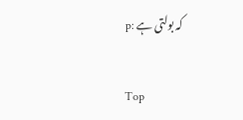کہ بولتی ہے :p

Top